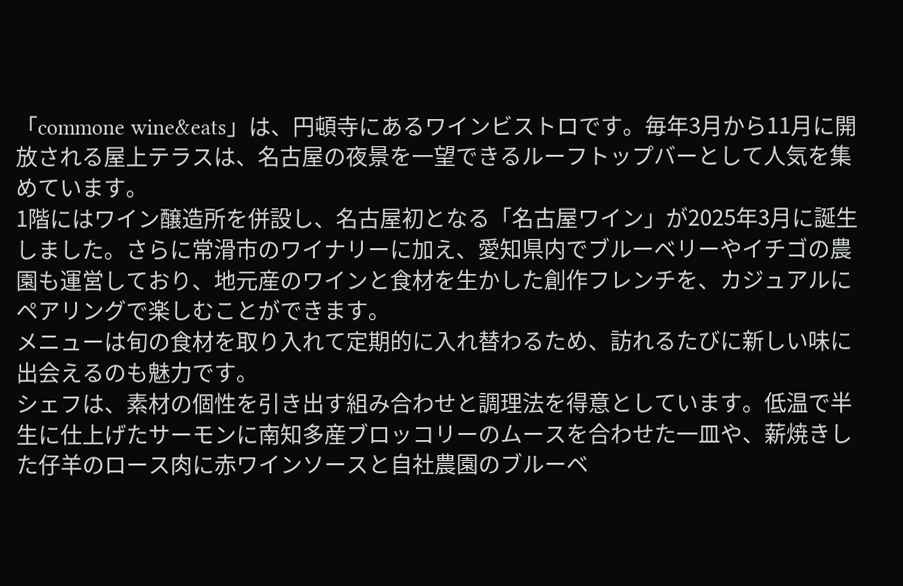「commone wine&eats」は、円頓寺にあるワインビストロです。毎年3月から11月に開放される屋上テラスは、名古屋の夜景を一望できるルーフトップバーとして人気を集めています。
1階にはワイン醸造所を併設し、名古屋初となる「名古屋ワイン」が2025年3月に誕生しました。さらに常滑市のワイナリーに加え、愛知県内でブルーベリーやイチゴの農園も運営しており、地元産のワインと食材を生かした創作フレンチを、カジュアルにペアリングで楽しむことができます。
メニューは旬の食材を取り入れて定期的に入れ替わるため、訪れるたびに新しい味に出会えるのも魅力です。
シェフは、素材の個性を引き出す組み合わせと調理法を得意としています。低温で半生に仕上げたサーモンに南知多産ブロッコリーのムースを合わせた一皿や、薪焼きした仔羊のロース肉に赤ワインソースと自社農園のブルーベ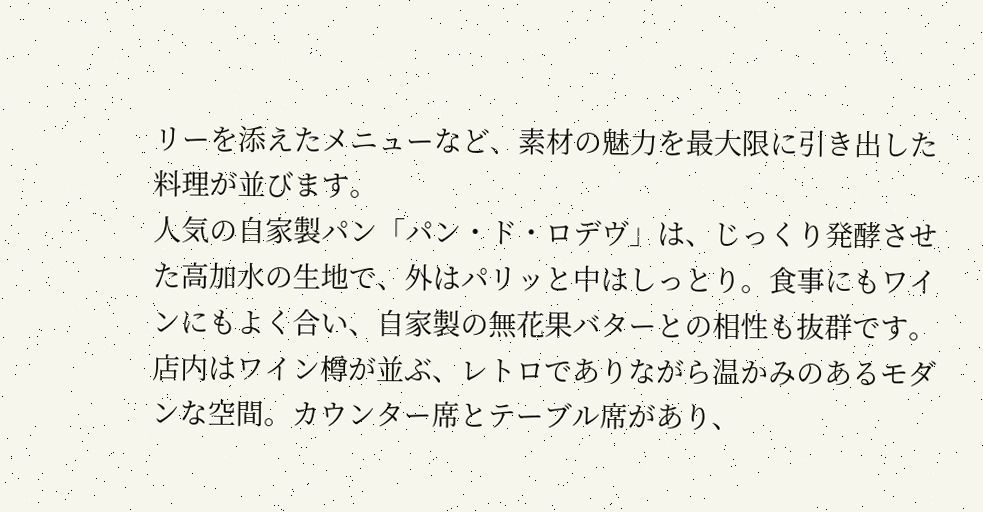リーを添えたメニューなど、素材の魅力を最大限に引き出した料理が並びます。
人気の自家製パン「パン・ド・ロデヴ」は、じっくり発酵させた高加水の生地で、外はパリッと中はしっとり。食事にもワインにもよく合い、自家製の無花果バターとの相性も抜群です。
店内はワイン樽が並ぶ、レトロでありながら温かみのあるモダンな空間。カウンター席とテーブル席があり、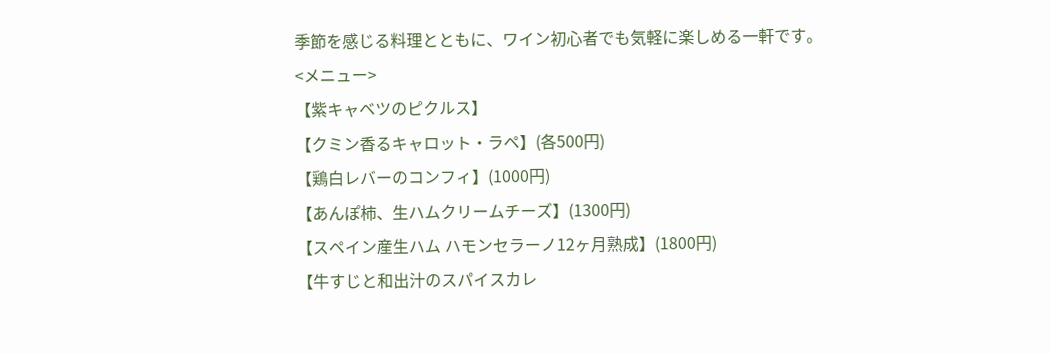季節を感じる料理とともに、ワイン初心者でも気軽に楽しめる一軒です。
<メニュー>
【紫キャベツのピクルス】
【クミン香るキャロット・ラペ】(各500円)
【鶏白レバーのコンフィ】(1000円)
【あんぽ柿、生ハムクリームチーズ】(1300円)
【スペイン産生ハム ハモンセラーノ12ヶ月熟成】(1800円)
【牛すじと和出汁のスパイスカレ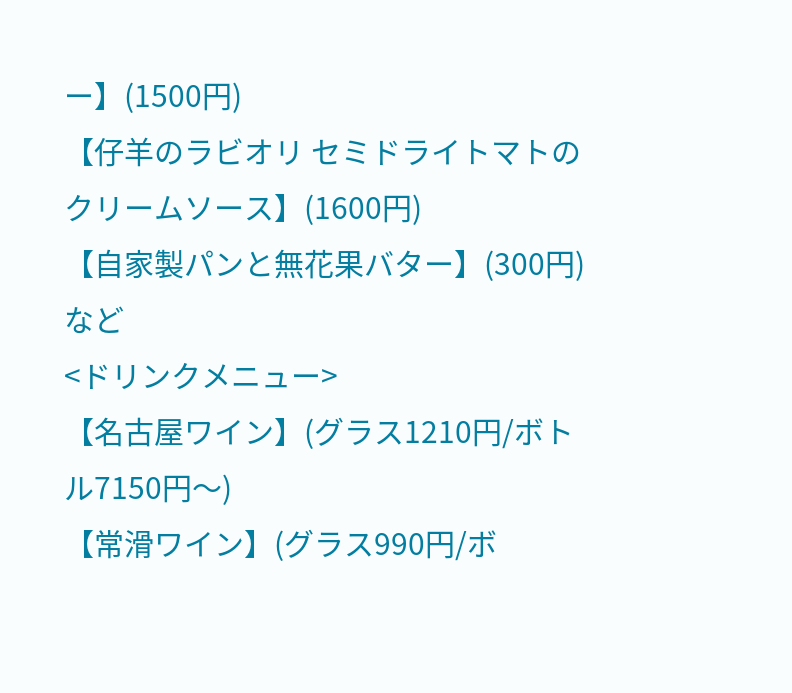ー】(1500円)
【仔羊のラビオリ セミドライトマトのクリームソース】(1600円)
【自家製パンと無花果バター】(300円) など
<ドリンクメニュー>
【名古屋ワイン】(グラス1210円/ボトル7150円〜)
【常滑ワイン】(グラス990円/ボ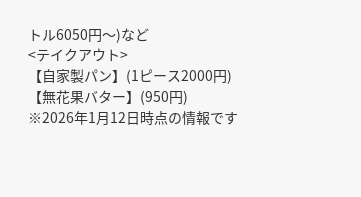トル6050円〜)など
<テイクアウト>
【自家製パン】(1ピース2000円)
【無花果バター】(950円)
※2026年1月12日時点の情報です